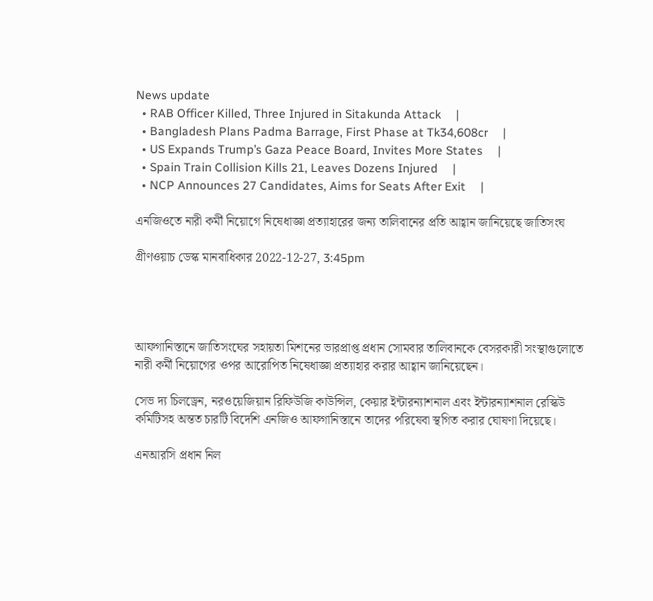News update
  • RAB Officer Killed, Three Injured in Sitakunda Attack     |
  • Bangladesh Plans Padma Barrage, First Phase at Tk34,608cr     |
  • US Expands Trump’s Gaza Peace Board, Invites More States     |
  • Spain Train Collision Kills 21, Leaves Dozens Injured     |
  • NCP Announces 27 Candidates, Aims for Seats After Exit     |

এনজিওতে নারী কর্মী নিয়োগে নিষেধাজ্ঞা প্রত্যাহারের জন্য তালিবানের প্রতি আহ্বান জানিয়েছে জাতিসংঘ

গ্রীণওয়াচ ডেস্ক মানবাধিকার 2022-12-27, 3:45pm




আফগানিস্তানে জাতিসংঘের সহায়তা মিশনের ভারপ্রাপ্ত প্রধান সোমবার তালিবানকে বেসরকারী সংস্থাগুলোতে নারী কর্মী নিয়োগের ওপর আরোপিত নিষেধাজ্ঞা প্রত্যাহার করার আহ্বান জানিয়েছেন।

সেভ দ্য চিলড্রেন, নরওয়েজিয়ান রিফিউজি কাউন্সিল, কেয়ার ইন্টারন্যাশনাল এবং ইন্টারন্যাশনাল রেস্কিউ কমিটিসহ অন্তত চারটি বিদেশি এনজিও আফগানিস্তানে তাদের পরিষেবা স্থগিত করার ঘোষণা দিয়েছে।

এনআরসি প্রধান নিল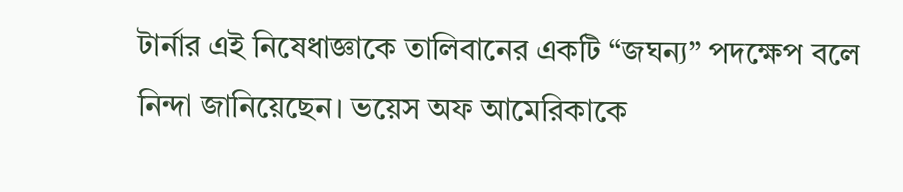টার্নার এই নিষেধাজ্ঞাকে তালিবানের একটি “জঘন্য” পদক্ষেপ বলে নিন্দা জানিয়েছেন। ভয়েস অফ আমেরিকাকে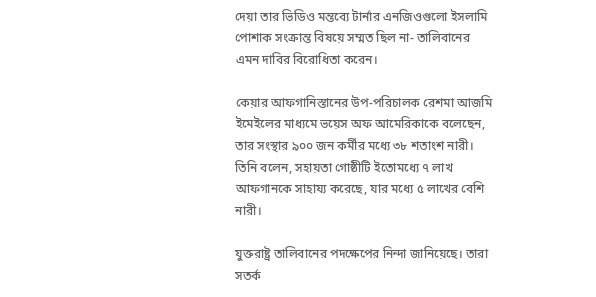দেয়া তার ভিডিও মন্তব্যে টার্নার এনজিওগুলো ইসলামি পোশাক সংক্রান্ত বিষয়ে সম্মত ছিল না- তালিবানের এমন দাবির বিরোধিতা করেন।

কেয়ার আফগানিস্তানের উপ-পরিচালক রেশমা আজমি ইমেইলের মাধ্যমে ভয়েস অফ আমেরিকাকে বলেছেন, তার সংস্থার ৯০০ জন কর্মীর মধ্যে ৩৮ শতাংশ নারী। তিনি বলেন, সহায়তা গোষ্ঠীটি ইতোমধ্যে ৭ লাখ আফগানকে সাহায্য করেছে, যার মধ্যে ৫ লাখের বেশি নারী।

যুক্তরাষ্ট্র তালিবানের পদক্ষেপের নিন্দা জানিয়েছে। তারা সতর্ক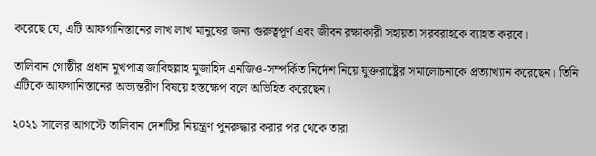করেছে যে, এটি আফগানিস্তানের লাখ লাখ মানুষের জন্য গুরুত্বপূর্ণ এবং জীবন রক্ষাকারী সহায়তা সরবরাহকে ব্যাহত করবে।

তালিবান গোষ্ঠীর প্রধান মুখপাত্র জাবিহুল্লাহ মুজাহিদ এনজিও-সম্পর্কিত নির্দেশ নিয়ে যুক্তরাষ্ট্রের সমালোচনাকে প্রত্যাখ্যান করেছেন। তিনি এটিকে আফগানিস্তানের অভ্যন্তরীণ বিষয়ে হস্তক্ষেপ বলে অভিহিত করেছেন।

২০২১ সালের আগস্টে তালিবান দেশটির নিয়ন্ত্রণ পুনরুদ্ধার করার পর থেকে তারা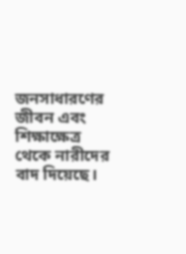জনসাধারণের জীবন এবং শিক্ষাক্ষেত্র থেকে নারীদের বাদ দিয়েছে।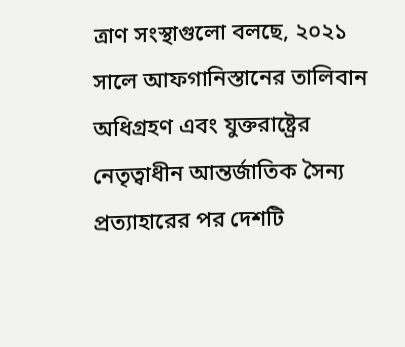ত্রাণ সংস্থাগুলো বলছে, ২০২১ সালে আফগানিস্তানের তালিবান অধিগ্রহণ এবং যুক্তরাষ্ট্রের নেতৃত্বাধীন আন্তর্জাতিক সৈন্য প্রত্যাহারের পর দেশটি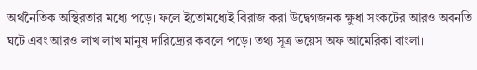অর্থনৈতিক অস্থিরতার মধ্যে পড়ে। ফলে ইতোমধ্যেই বিরাজ করা উদ্বেগজনক ক্ষুধা সংকটের আরও অবনতি ঘটে এবং আরও লাখ লাখ মানুষ দারিদ্র্যের কবলে পড়ে। তথ্য সূত্র ভয়েস অফ আমেরিকা বাংলা।